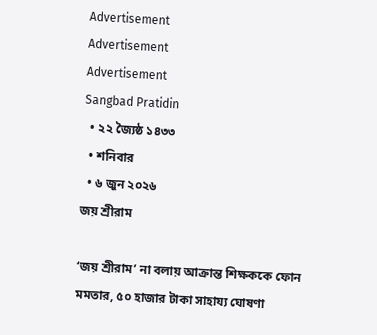Advertisement
Advertisement
Advertisement
Sangbad Pratidin
  • ২২ জ্যৈষ্ঠ ১৪৩৩
  • শনিবার
  • ৬ জুন ২০২৬
জয় শ্রীরাম

‘জয় শ্রীরাম’ না বলায় আক্রান্ত শিক্ষককে ফোন মমতার, ৫০ হাজার টাকা সাহায্য ঘোষণা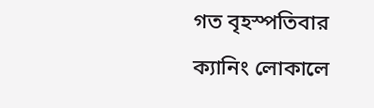গত বৃহস্পতিবার ক্যানিং লোকালে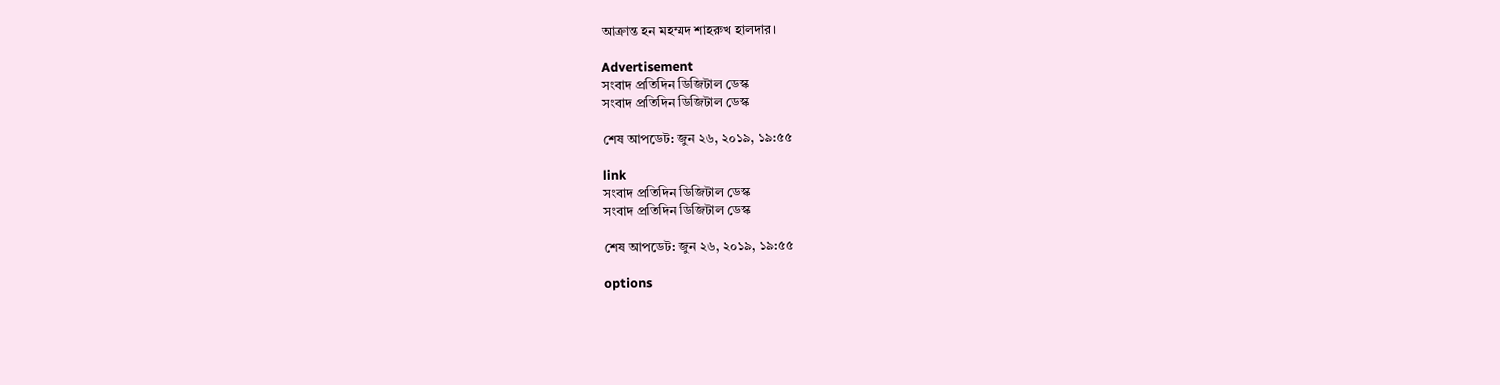আক্রান্ত হন মহম্মদ শাহরুখ হালদার।

Advertisement
সংবাদ প্রতিদিন ডিজিটাল ডেস্ক
সংবাদ প্রতিদিন ডিজিটাল ডেস্ক

শেষ আপডেট: জুন ২৬, ২০১৯, ১৯:৫৫

link
সংবাদ প্রতিদিন ডিজিটাল ডেস্ক
সংবাদ প্রতিদিন ডিজিটাল ডেস্ক

শেষ আপডেট: জুন ২৬, ২০১৯, ১৯:৫৫

options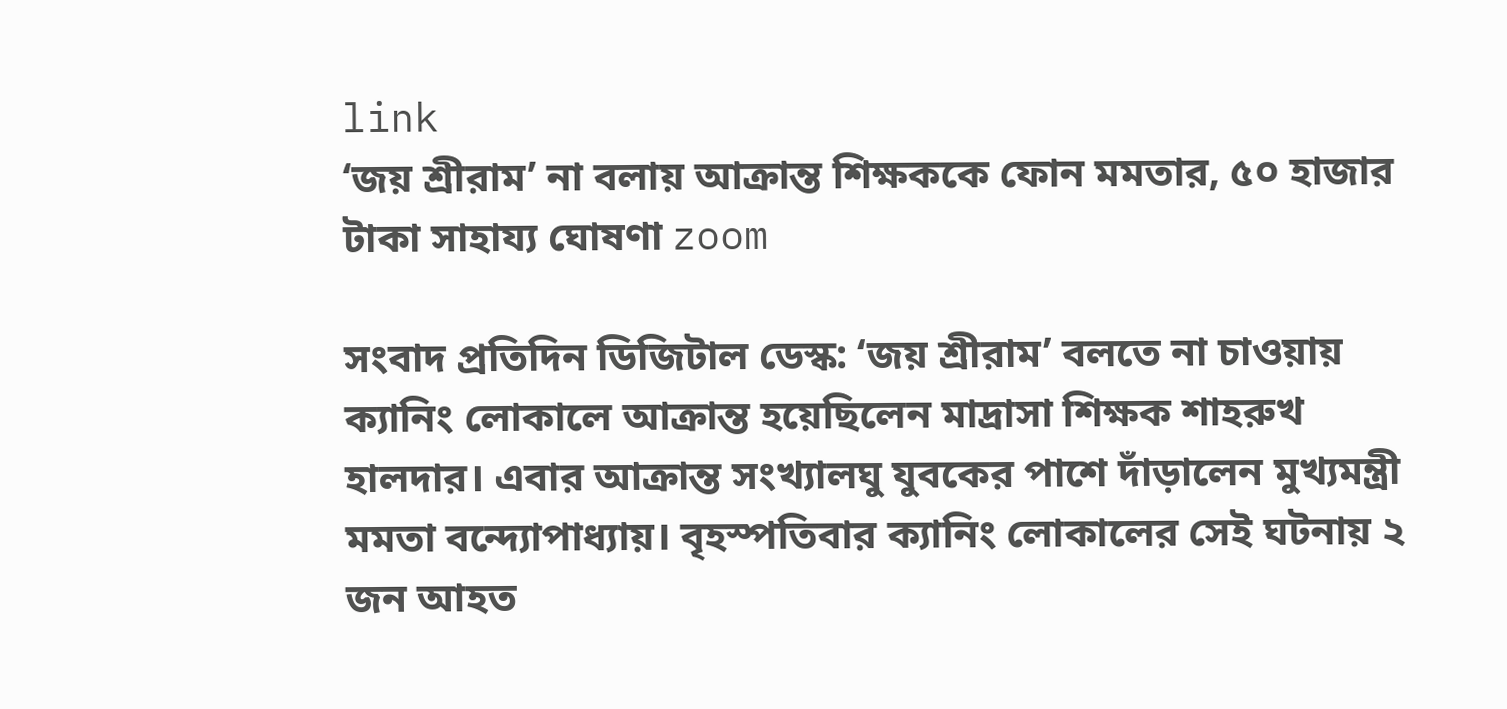link
‘জয় শ্রীরাম’ না বলায় আক্রান্ত শিক্ষককে ফোন মমতার, ৫০ হাজার টাকা সাহায্য ঘোষণা zoom

সংবাদ প্রতিদিন ডিজিটাল ডেস্ক: ‘জয় শ্রীরাম’ বলতে না চাওয়ায় ক্যানিং লোকালে আক্রান্ত হয়েছিলেন মাদ্রাসা শিক্ষক শাহরুখ হালদার। এবার আক্রান্ত সংখ্যালঘু যুবকের পাশে দাঁড়ালেন মুখ্যমন্ত্রী মমতা বন্দ্যোপাধ্যায়। বৃহস্পতিবার ক্যানিং লোকালের সেই ঘটনায় ২ জন আহত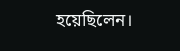হয়েছিলেন।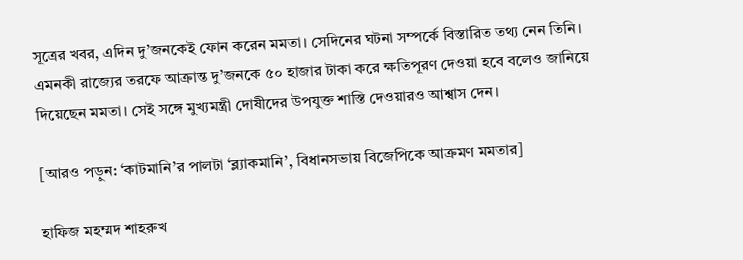সূত্রের খবর, এদিন দু’জনকেই ফোন করেন মমতা। সেদিনের ঘটনা সম্পর্কে বিস্তারিত তথ্য নেন তিনি। এমনকী রাজ্যের তরফে আক্রান্ত দু’জনকে ৫০ হাজার টাকা করে ক্ষতিপূরণ দেওয়া হবে বলেও জানিয়ে দিয়েছেন মমতা। সেই সঙ্গে মুখ্যমন্ত্রী দোষীদের উপযুক্ত শাস্তি দেওয়ারও আশ্বাস দেন।

[আরও পড়ুন: ‘কাটমানি’র পালটা ‘ব্ল্যাকমানি’, বিধানসভায় বিজেপিকে আক্রমণ মমতার]

হাফিজ মহম্মদ শাহরুখ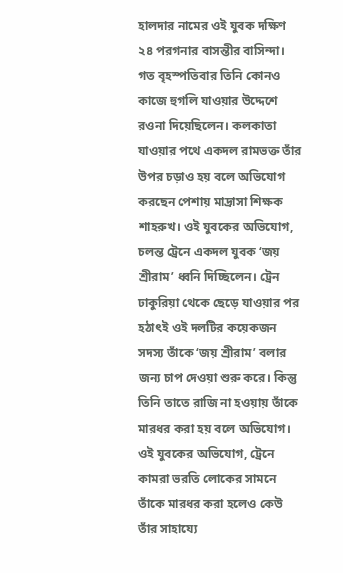হালদার নামের ওই যুবক দক্ষিণ ২৪ পরগনার বাসন্তীর বাসিন্দা। গত বৃহস্পতিবার তিনি কোনও কাজে হুগলি যাওয়ার উদ্দেশে রওনা দিয়েছিলেন। কলকাতা যাওয়ার পথে একদল রামভক্ত তাঁর উপর চড়াও হয় বলে অভিযোগ করছেন পেশায় মাদ্রাসা শিক্ষক শাহরুখ। ওই যুবকের অভিযোগ, চলন্ত ট্রেনে একদল যুবক ‘জয় শ্রীরাম’ ধ্বনি দিচ্ছিলেন। ট্রেন ঢাকুরিয়া থেকে ছেড়ে যাওয়ার পর হঠাৎই ওই দলটির কয়েকজন সদস্য তাঁকে ‘জয় শ্রীরাম’ বলার জন্য চাপ দেওয়া শুরু করে। কিন্তু তিনি তাতে রাজি না হওয়ায় তাঁকে মারধর করা হয় বলে অভিযোগ। ওই যুবকের অভিযোগ, ট্রেনে কামরা ভরতি লোকের সামনে তাঁকে মারধর করা হলেও কেউ তাঁর সাহায্যে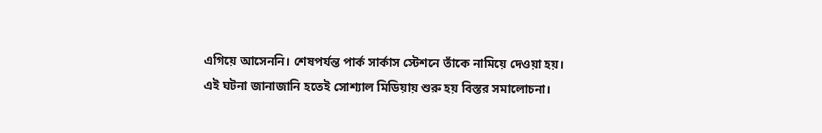এগিয়ে আসেননি। শেষপর্যন্ত পার্ক সার্কাস স্টেশনে তাঁকে নামিয়ে দেওয়া হয়। এই ঘটনা জানাজানি হতেই সোশ্যাল মিডিয়ায় শুরু হয় বিস্তর সমালোচনা।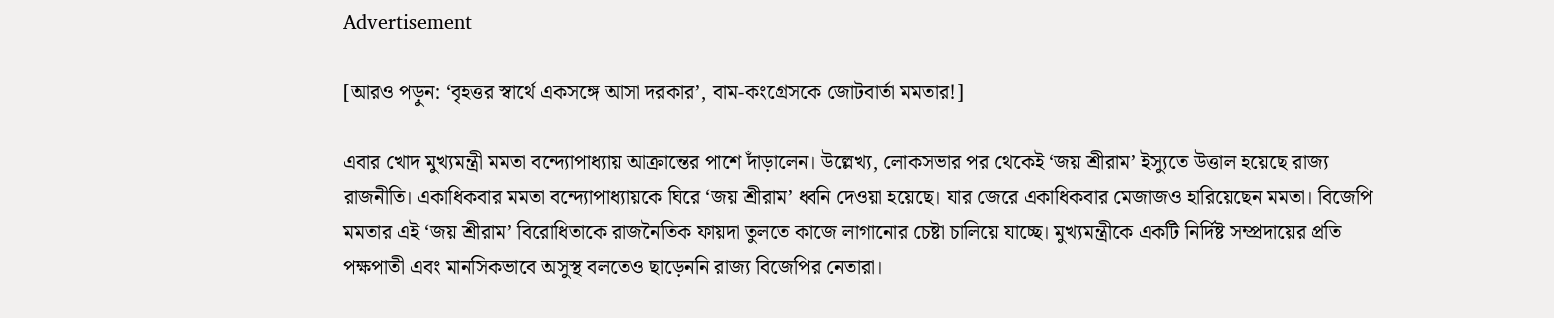Advertisement

[আরও পড়ুন: ‘বৃহত্তর স্বার্থে একসঙ্গে আসা দরকার’, বাম-কংগ্রেসকে জোটবার্তা মমতার!]

এবার খোদ মুখ্যমন্ত্রী মমতা বন্দ্যোপাধ্যায় আক্রান্তের পাশে দাঁড়ালেন। উল্লেখ্য, লোকসভার পর থেকেই ‘জয় শ্রীরাম’ ইস্যুতে উত্তাল হয়েছে রাজ্য রাজনীতি। একাধিকবার মমতা বন্দ্যোপাধ্যায়কে ঘিরে ‘জয় শ্রীরাম’ ধ্বনি দেওয়া হয়েছে। যার জেরে একাধিকবার মেজাজও হারিয়েছেন মমতা। বিজেপি মমতার এই ‘জয় শ্রীরাম’ বিরোধিতাকে রাজনৈতিক ফায়দা তুলতে কাজে লাগানোর চেষ্টা চালিয়ে যাচ্ছে। মুখ্যমন্ত্রীকে একটি নির্দিষ্ট সম্প্রদায়ের প্রতি পক্ষপাতী এবং মানসিকভাবে অসুস্থ বলতেও ছাড়েননি রাজ্য বিজেপির নেতারা।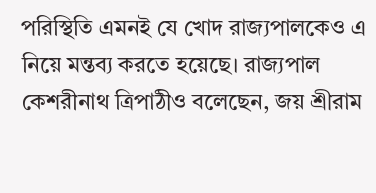পরিস্থিতি এমনই যে খোদ রাজ্যপালকেও এ নিয়ে মন্তব্য করতে হয়েছে। রাজ্যপাল কেশরীনাথ ত্রিপাঠীও বলেছেন, জয় শ্রীরাম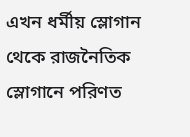এখন ধর্মীয় স্লোগান থেকে রাজনৈতিক স্লোগানে পরিণত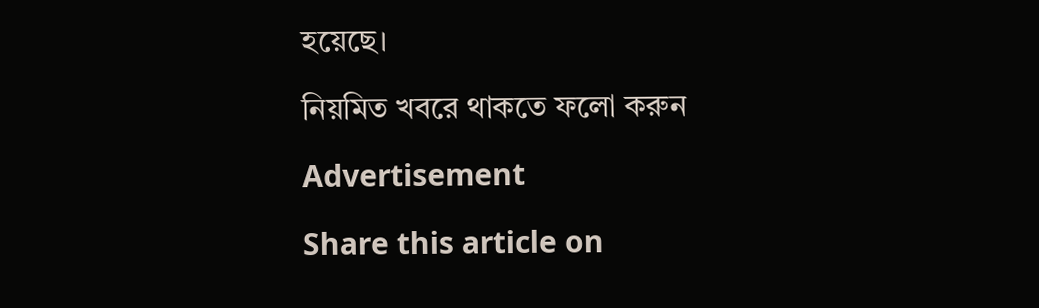হয়েছে।

নিয়মিত খবরে থাকতে ফলো করুন

Advertisement

Share this article on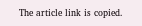The article link is copied.